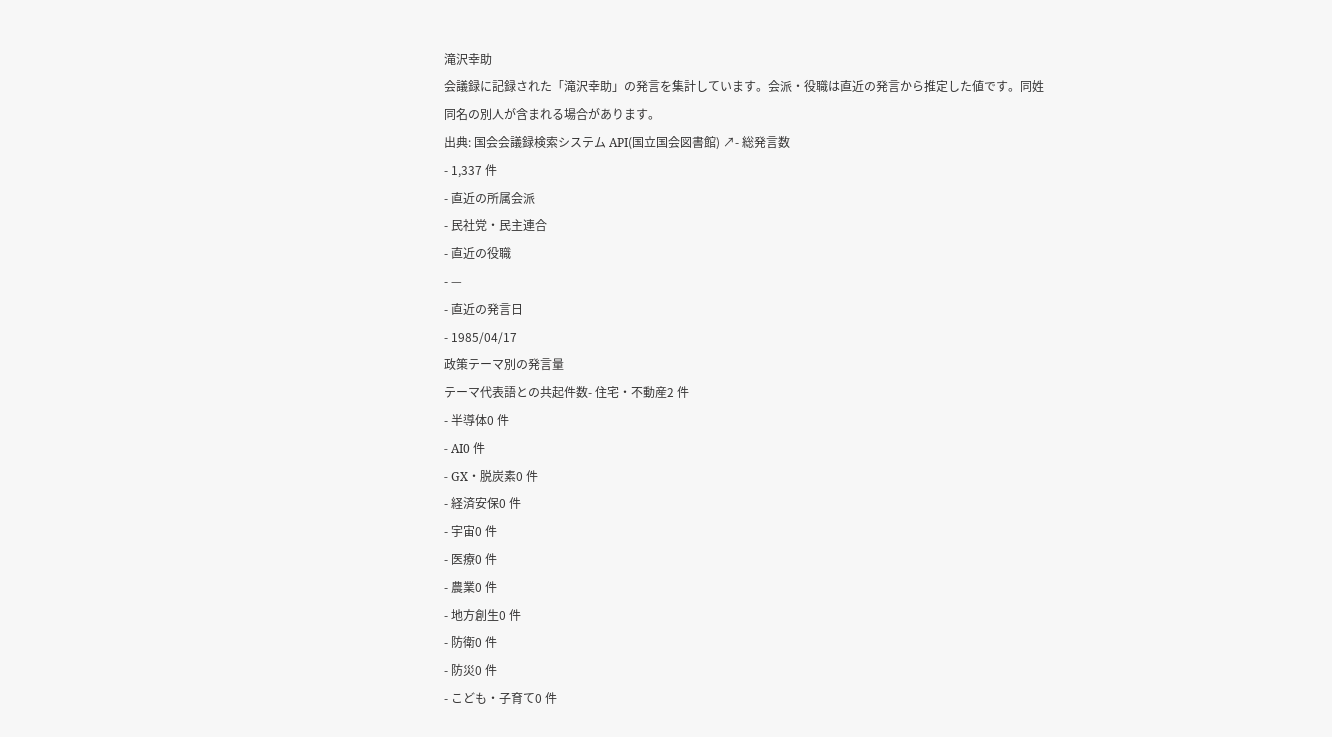滝沢幸助
会議録に記録された「滝沢幸助」の発言を集計しています。会派・役職は直近の発言から推定した値です。同姓同名の別人が含まれる場合があります。
出典: 国会会議録検索システム API(国立国会図書館) ↗- 総発言数
- 1,337 件
- 直近の所属会派
- 民社党・民主連合
- 直近の役職
- —
- 直近の発言日
- 1985/04/17
政策テーマ別の発言量
テーマ代表語との共起件数- 住宅・不動産2 件
- 半導体0 件
- AI0 件
- GX・脱炭素0 件
- 経済安保0 件
- 宇宙0 件
- 医療0 件
- 農業0 件
- 地方創生0 件
- 防衛0 件
- 防災0 件
- こども・子育て0 件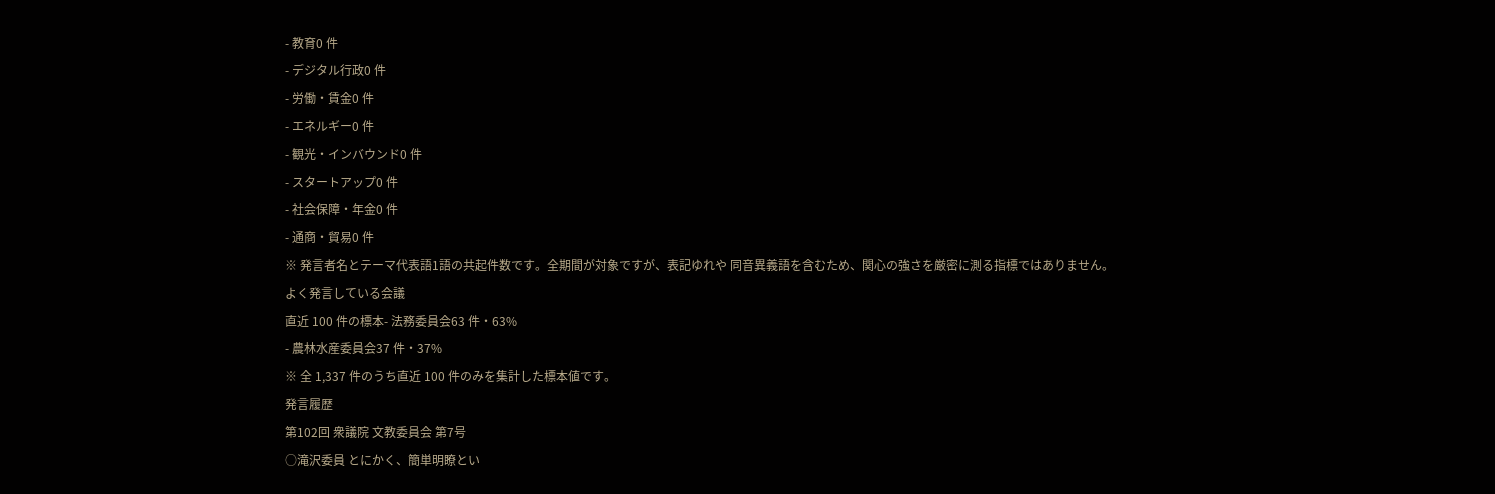- 教育0 件
- デジタル行政0 件
- 労働・賃金0 件
- エネルギー0 件
- 観光・インバウンド0 件
- スタートアップ0 件
- 社会保障・年金0 件
- 通商・貿易0 件
※ 発言者名とテーマ代表語1語の共起件数です。全期間が対象ですが、表記ゆれや 同音異義語を含むため、関心の強さを厳密に測る指標ではありません。
よく発言している会議
直近 100 件の標本- 法務委員会63 件・63%
- 農林水産委員会37 件・37%
※ 全 1,337 件のうち直近 100 件のみを集計した標本値です。
発言履歴
第102回 衆議院 文教委員会 第7号
○滝沢委員 とにかく、簡単明瞭とい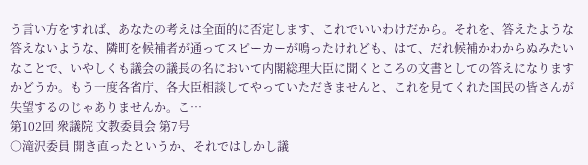う言い方をすれば、あなたの考えは全面的に否定します、これでいいわけだから。それを、答えたような答えないような、隣町を候補者が通ってスピーカーが鳴ったけれども、はて、だれ候補かわからぬみたいなことで、いやしくも議会の議長の名において内閣総理大臣に聞くところの文書としての答えになりますかどうか。もう一度各省庁、各大臣相談してやっていただきませんと、これを見てくれた国民の皆さんが失望するのじゃありませんか。こ…
第102回 衆議院 文教委員会 第7号
○滝沢委員 開き直ったというか、それではしかし議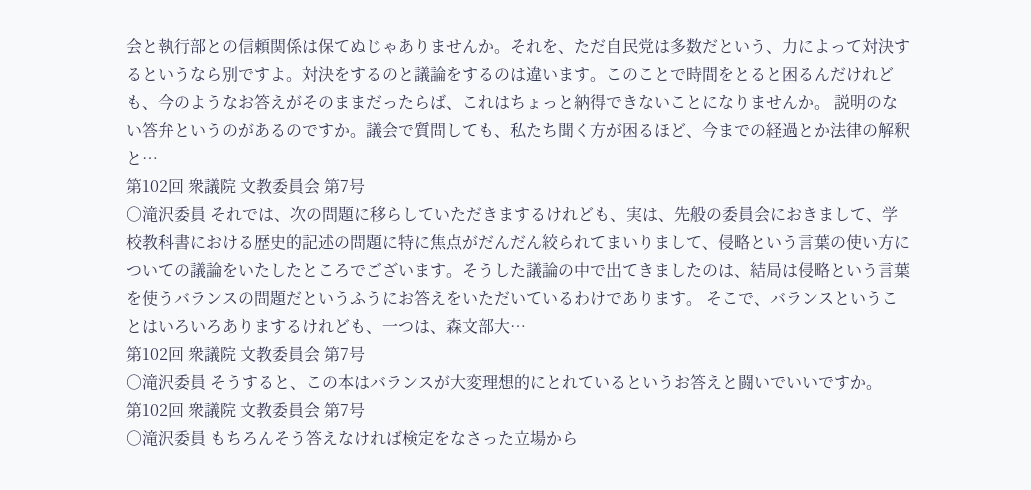会と執行部との信頼関係は保てぬじゃありませんか。それを、ただ自民党は多数だという、力によって対決するというなら別ですよ。対決をするのと議論をするのは違います。このことで時間をとると困るんだけれども、今のようなお答えがそのままだったらば、これはちょっと納得できないことになりませんか。 説明のない答弁というのがあるのですか。議会で質問しても、私たち聞く方が困るほど、今までの経過とか法律の解釈と…
第102回 衆議院 文教委員会 第7号
○滝沢委員 それでは、次の問題に移らしていただきまするけれども、実は、先般の委員会におきまして、学校教科書における歴史的記述の問題に特に焦点がだんだん絞られてまいりまして、侵略という言葉の使い方についての議論をいたしたところでございます。そうした議論の中で出てきましたのは、結局は侵略という言葉を使うバランスの問題だというふうにお答えをいただいているわけであります。 そこで、バランスということはいろいろありまするけれども、一つは、森文部大…
第102回 衆議院 文教委員会 第7号
○滝沢委員 そうすると、この本はバランスが大変理想的にとれているというお答えと闘いでいいですか。
第102回 衆議院 文教委員会 第7号
○滝沢委員 もちろんそう答えなければ検定をなさった立場から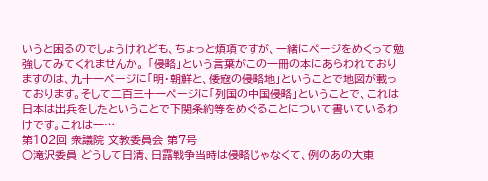いうと困るのでしょうけれども、ちょっと煩項ですが、一緒にページをめくって勉強してみてくれませんか。 「侵略」という言葉がこの一冊の本にあらわれておりますのは、九十一ページに「明・朝鮮と、倭寇の侵略地」ということで地図が載っております。そして二百三十一ページに「列国の中国侵略」ということで、これは日本は出兵をしたということで下関条約等をめぐることについて書いているわけです。これは一…
第102回 衆議院 文教委員会 第7号
○滝沢委員 どうして日清、日露戦争当時は侵略じゃなくて、例のあの大東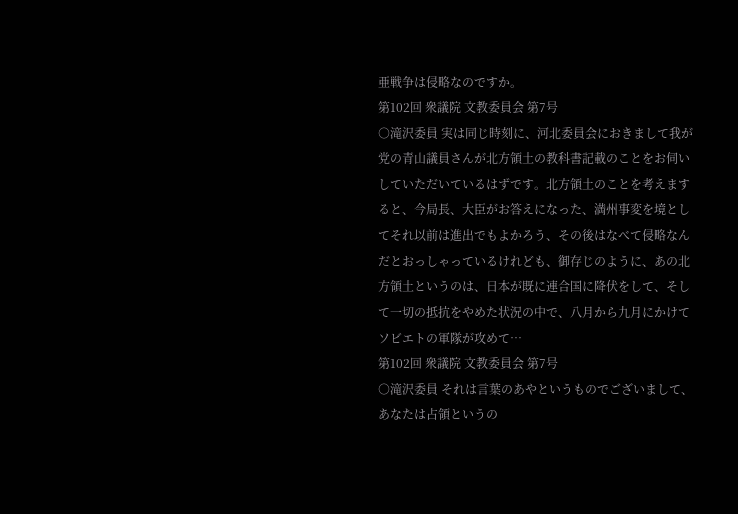亜戦争は侵略なのですか。
第102回 衆議院 文教委員会 第7号
○滝沢委員 実は同じ時刻に、河北委員会におきまして我が党の青山議員さんが北方領土の教科書記載のことをお伺いしていただいているはずです。北方領土のことを考えますると、今局長、大臣がお答えになった、満州事変を境としてそれ以前は進出でもよかろう、その後はなべて侵略なんだとおっしゃっているけれども、御存じのように、あの北方領土というのは、日本が既に連合国に降伏をして、そして一切の抵抗をやめた状況の中で、八月から九月にかけてソビエトの軍隊が攻めて…
第102回 衆議院 文教委員会 第7号
○滝沢委員 それは言葉のあやというものでございまして、あなたは占領というの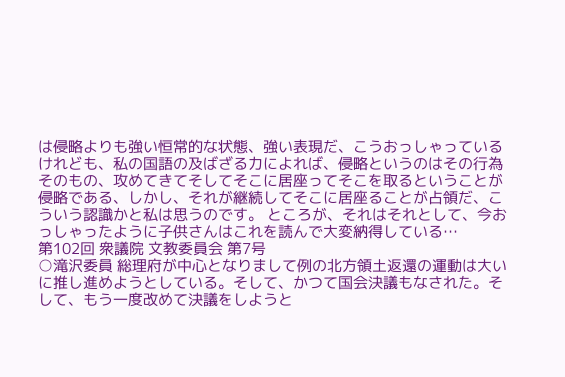は侵略よりも強い恒常的な状態、強い表現だ、こうおっしゃっているけれども、私の国語の及ばざる力によれば、侵略というのはその行為そのもの、攻めてきてそしてそこに居座ってそこを取るということが侵略である、しかし、それが継続してそこに居座ることが占領だ、こういう認識かと私は思うのです。 ところが、それはそれとして、今おっしゃったように子供さんはこれを読んで大変納得している…
第102回 衆議院 文教委員会 第7号
○滝沢委員 総理府が中心となりまして例の北方領土返還の運動は大いに推し進めようとしている。そして、かつて国会決議もなされた。そして、もう一度改めて決議をしようと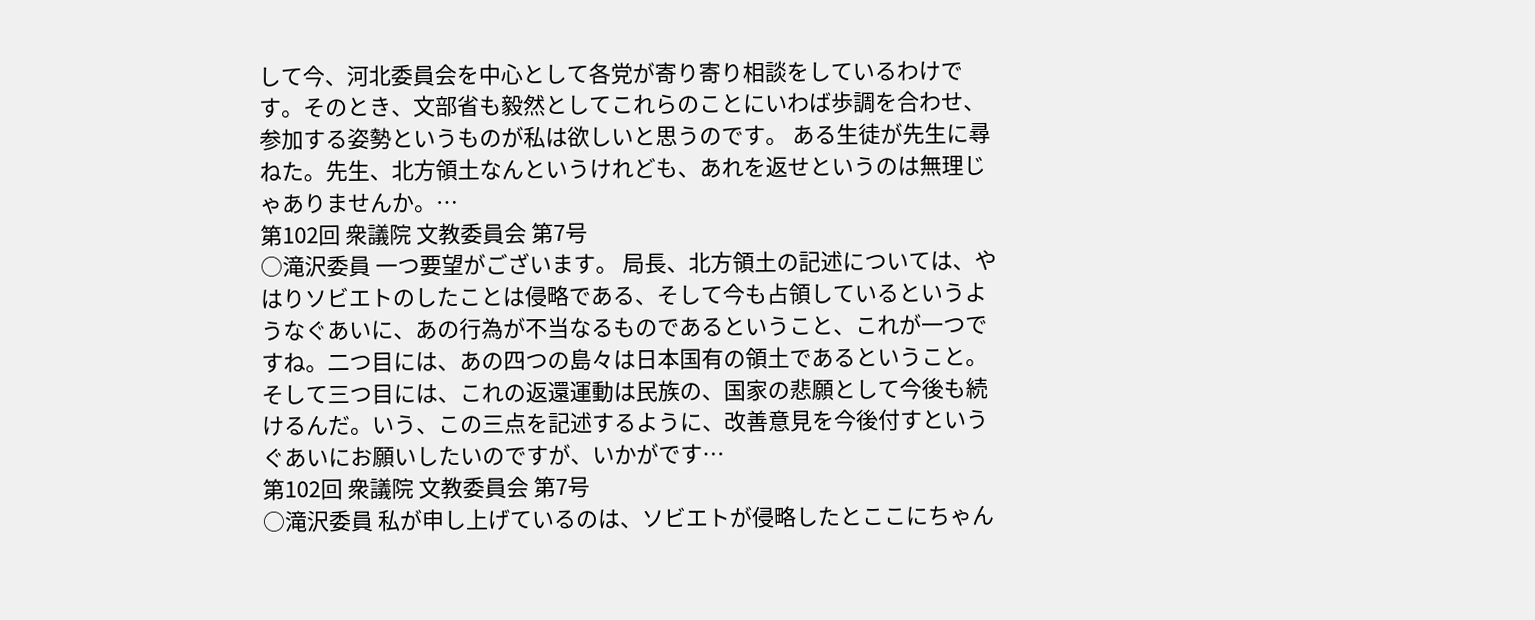して今、河北委員会を中心として各党が寄り寄り相談をしているわけです。そのとき、文部省も毅然としてこれらのことにいわば歩調を合わせ、参加する姿勢というものが私は欲しいと思うのです。 ある生徒が先生に尋ねた。先生、北方領土なんというけれども、あれを返せというのは無理じゃありませんか。…
第102回 衆議院 文教委員会 第7号
○滝沢委員 一つ要望がございます。 局長、北方領土の記述については、やはりソビエトのしたことは侵略である、そして今も占領しているというようなぐあいに、あの行為が不当なるものであるということ、これが一つですね。二つ目には、あの四つの島々は日本国有の領土であるということ。そして三つ目には、これの返還運動は民族の、国家の悲願として今後も続けるんだ。いう、この三点を記述するように、改善意見を今後付すというぐあいにお願いしたいのですが、いかがです…
第102回 衆議院 文教委員会 第7号
○滝沢委員 私が申し上げているのは、ソビエトが侵略したとここにちゃん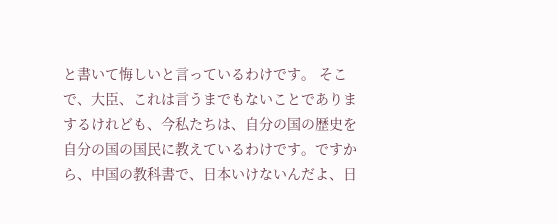と書いて悔しいと言っているわけです。 そこで、大臣、これは言うまでもないことでありまするけれども、今私たちは、自分の国の歴史を自分の国の国民に教えているわけです。ですから、中国の教科書で、日本いけないんだよ、日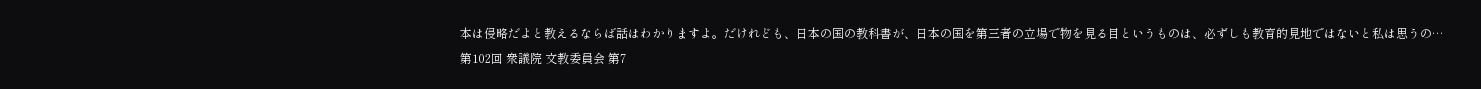本は侵略だよと教えるならば話はわかりますよ。だけれども、日本の国の教科書が、日本の国を第三者の立場で物を見る目というものは、必ずしも教育的見地ではないと私は思うの…
第102回 衆議院 文教委員会 第7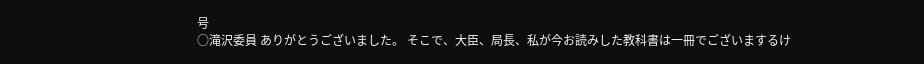号
○滝沢委員 ありがとうございました。 そこで、大臣、局長、私が今お読みした教科書は一冊でございまするけ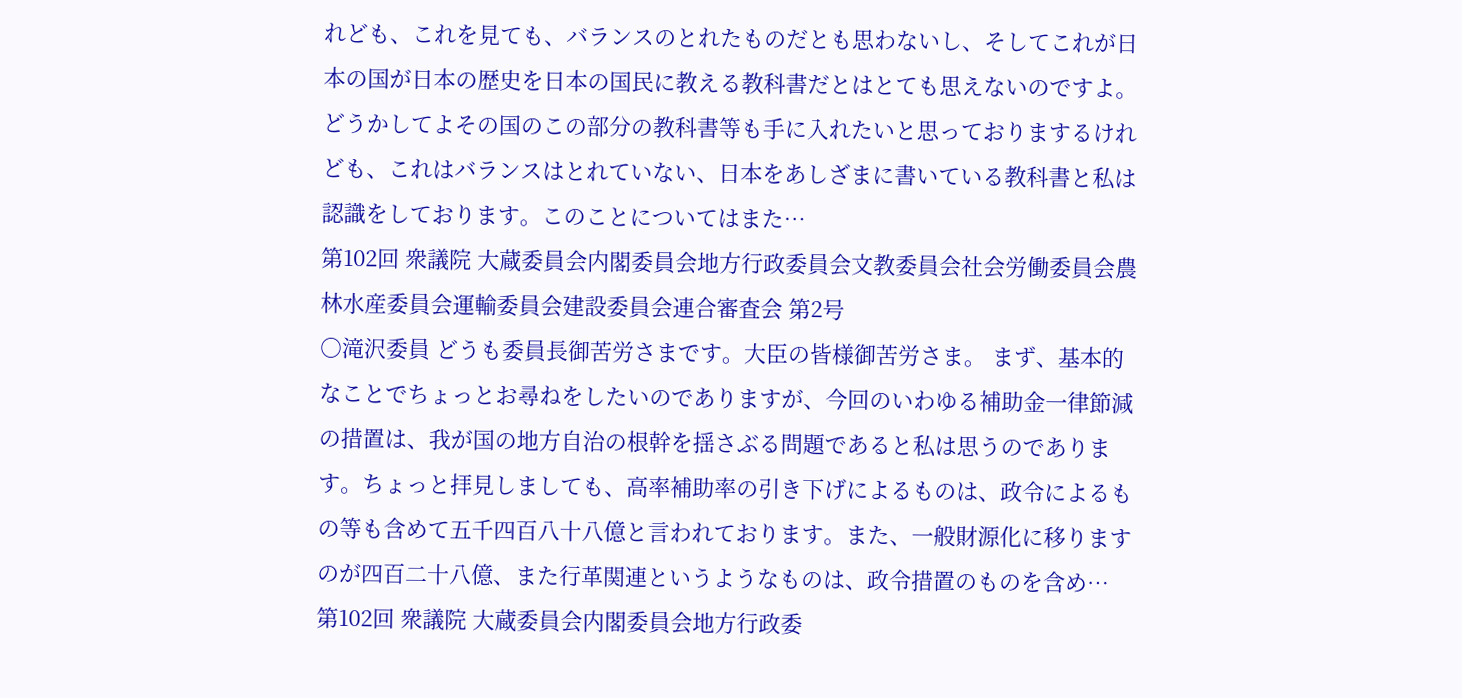れども、これを見ても、バランスのとれたものだとも思わないし、そしてこれが日本の国が日本の歴史を日本の国民に教える教科書だとはとても思えないのですよ。どうかしてよその国のこの部分の教科書等も手に入れたいと思っておりまするけれども、これはバランスはとれていない、日本をあしざまに書いている教科書と私は認識をしております。このことについてはまた…
第102回 衆議院 大蔵委員会内閣委員会地方行政委員会文教委員会社会労働委員会農林水産委員会運輸委員会建設委員会連合審査会 第2号
○滝沢委員 どうも委員長御苦労さまです。大臣の皆様御苦労さま。 まず、基本的なことでちょっとお尋ねをしたいのでありますが、今回のいわゆる補助金一律節減の措置は、我が国の地方自治の根幹を揺さぶる問題であると私は思うのであります。ちょっと拝見しましても、高率補助率の引き下げによるものは、政令によるもの等も含めて五千四百八十八億と言われております。また、一般財源化に移りますのが四百二十八億、また行革関連というようなものは、政令措置のものを含め…
第102回 衆議院 大蔵委員会内閣委員会地方行政委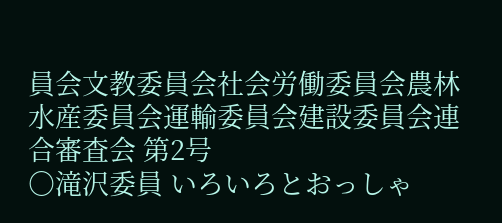員会文教委員会社会労働委員会農林水産委員会運輸委員会建設委員会連合審査会 第2号
○滝沢委員 いろいろとおっしゃ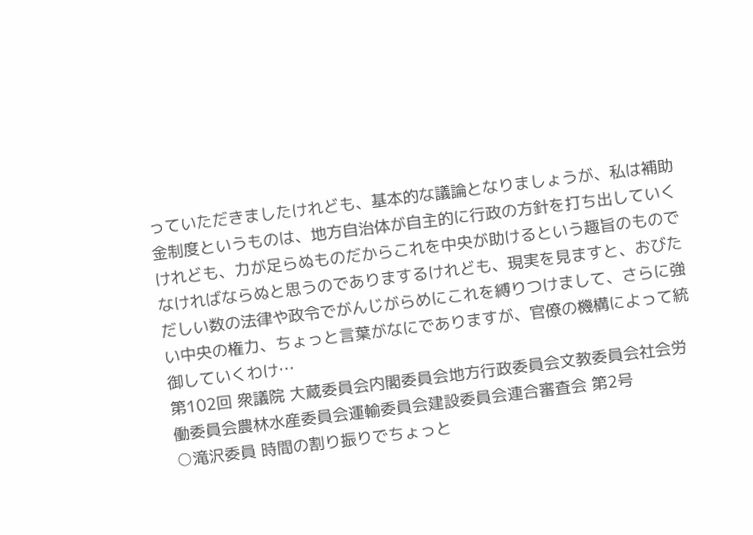っていただきましたけれども、基本的な議論となりましょうが、私は補助金制度というものは、地方自治体が自主的に行政の方針を打ち出していくけれども、力が足らぬものだからこれを中央が助けるという趣旨のものでなければならぬと思うのでありまするけれども、現実を見ますと、おびただしい数の法律や政令でがんじがらめにこれを縛りつけまして、さらに強い中央の権力、ちょっと言葉がなにでありますが、官僚の機構によって統御していくわけ…
第102回 衆議院 大蔵委員会内閣委員会地方行政委員会文教委員会社会労働委員会農林水産委員会運輸委員会建設委員会連合審査会 第2号
○滝沢委員 時間の割り振りでちょっと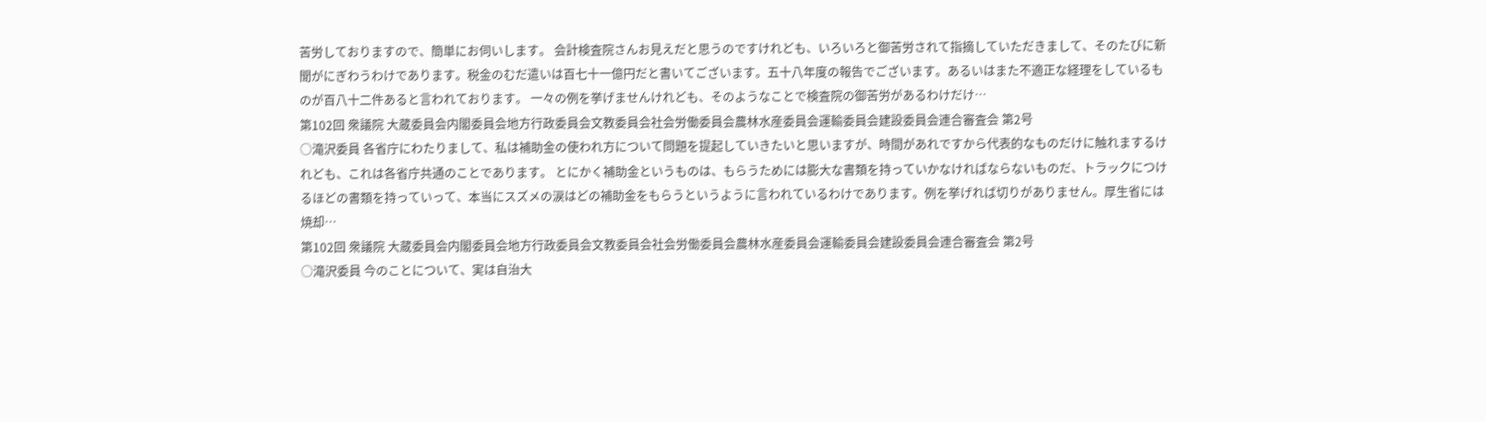苦労しておりますので、簡単にお伺いします。 会計検査院さんお見えだと思うのですけれども、いろいろと御苦労されて指摘していただきまして、そのたびに新聞がにぎわうわけであります。税金のむだ遣いは百七十一億円だと書いてございます。五十八年度の報告でございます。あるいはまた不適正な経理をしているものが百八十二件あると言われております。 一々の例を挙げませんけれども、そのようなことで検査院の御苦労があるわけだけ…
第102回 衆議院 大蔵委員会内閣委員会地方行政委員会文教委員会社会労働委員会農林水産委員会運輸委員会建設委員会連合審査会 第2号
○滝沢委員 各省庁にわたりまして、私は補助金の使われ方について問題を提起していきたいと思いますが、時間があれですから代表的なものだけに触れまするけれども、これは各省庁共通のことであります。 とにかく補助金というものは、もらうためには膨大な書類を持っていかなければならないものだ、トラックにつけるほどの書類を持っていって、本当にスズメの涙はどの補助金をもらうというように言われているわけであります。例を挙げれば切りがありません。厚生省には焼却…
第102回 衆議院 大蔵委員会内閣委員会地方行政委員会文教委員会社会労働委員会農林水産委員会運輸委員会建設委員会連合審査会 第2号
○滝沢委員 今のことについて、実は自治大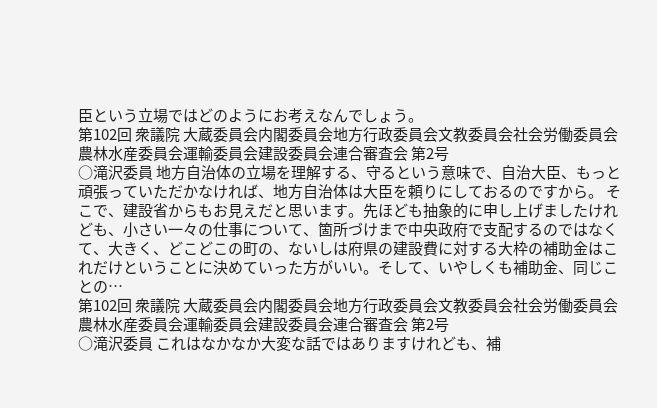臣という立場ではどのようにお考えなんでしょう。
第102回 衆議院 大蔵委員会内閣委員会地方行政委員会文教委員会社会労働委員会農林水産委員会運輸委員会建設委員会連合審査会 第2号
○滝沢委員 地方自治体の立場を理解する、守るという意味で、自治大臣、もっと頑張っていただかなければ、地方自治体は大臣を頼りにしておるのですから。 そこで、建設省からもお見えだと思います。先ほども抽象的に申し上げましたけれども、小さい一々の仕事について、箇所づけまで中央政府で支配するのではなくて、大きく、どこどこの町の、ないしは府県の建設費に対する大枠の補助金はこれだけということに決めていった方がいい。そして、いやしくも補助金、同じことの…
第102回 衆議院 大蔵委員会内閣委員会地方行政委員会文教委員会社会労働委員会農林水産委員会運輸委員会建設委員会連合審査会 第2号
○滝沢委員 これはなかなか大変な話ではありますけれども、補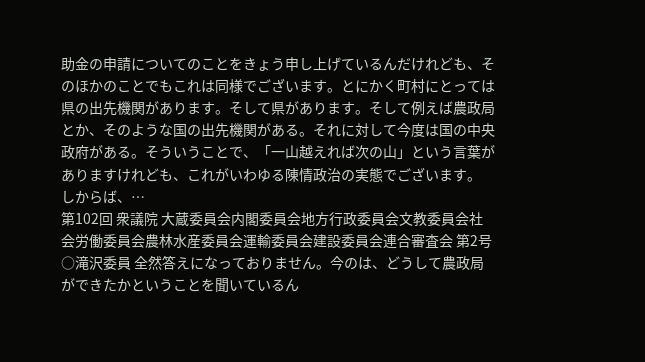助金の申請についてのことをきょう申し上げているんだけれども、そのほかのことでもこれは同様でございます。とにかく町村にとっては県の出先機関があります。そして県があります。そして例えば農政局とか、そのような国の出先機関がある。それに対して今度は国の中央政府がある。そういうことで、「一山越えれば次の山」という言葉がありますけれども、これがいわゆる陳情政治の実態でございます。 しからば、…
第102回 衆議院 大蔵委員会内閣委員会地方行政委員会文教委員会社会労働委員会農林水産委員会運輸委員会建設委員会連合審査会 第2号
○滝沢委員 全然答えになっておりません。今のは、どうして農政局ができたかということを聞いているん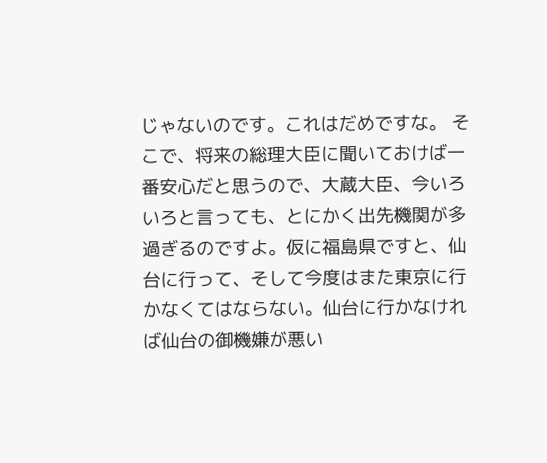じゃないのです。これはだめですな。 そこで、将来の総理大臣に聞いておけば一番安心だと思うので、大蔵大臣、今いろいろと言っても、とにかく出先機関が多過ぎるのですよ。仮に福島県ですと、仙台に行って、そして今度はまた東京に行かなくてはならない。仙台に行かなければ仙台の御機嫌が悪い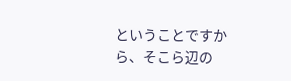ということですから、そこら辺の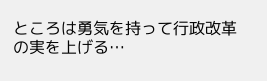ところは勇気を持って行政改革の実を上げる…